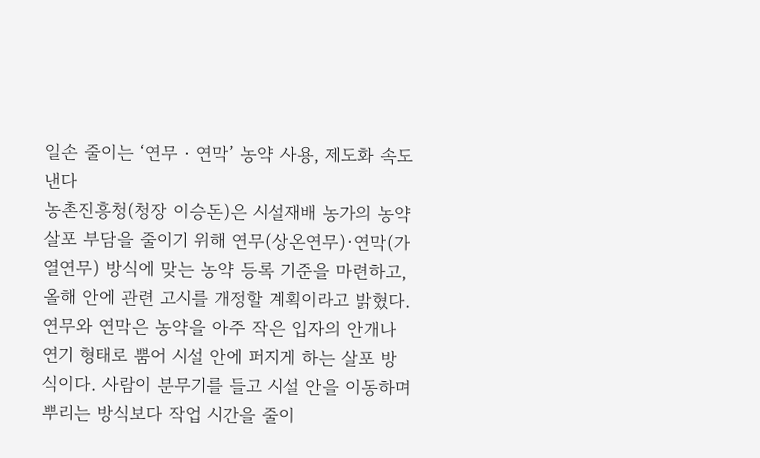일손 줄이는 ‘연무‧연막’ 농약 사용, 제도화 속도 낸다
농촌진흥청(청장 이승돈)은 시설재배 농가의 농약 살포 부담을 줄이기 위해 연무(상온연무)·연막(가열연무) 방식에 맞는 농약 등록 기준을 마련하고, 올해 안에 관련 고시를 개정할 계획이라고 밝혔다. 연무와 연막은 농약을 아주 작은 입자의 안개나 연기 형태로 뿜어 시설 안에 퍼지게 하는 살포 방식이다. 사람이 분무기를 들고 시설 안을 이동하며 뿌리는 방식보다 작업 시간을 줄이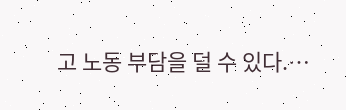고 노동 부담을 덜 수 있다.…